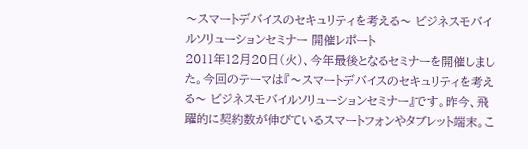〜スマートデバイスのセキュリティを考える〜 ビジネスモバイルソリューションセミナー 開催レポート
2011年12月20日(火)、今年最後となるセミナーを開催しました。今回のテーマは『〜スマートデバイスのセキュリティを考える〜 ビジネスモバイルソリューションセミナー』です。昨今、飛躍的に契約数が伸びているスマートフォンやタブレット端末。こ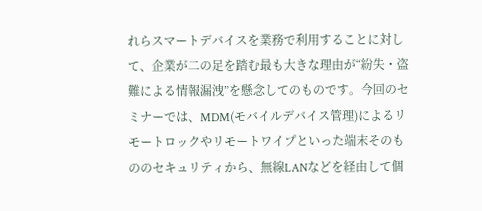れらスマートデバイスを業務で利用することに対して、企業が二の足を踏む最も大きな理由が“紛失・盗難による情報漏洩”を懸念してのものです。今回のセミナーでは、MDM(モバイルデバイス管理)によるリモートロックやリモートワイプといった端末そのもののセキュリティから、無線LANなどを経由して個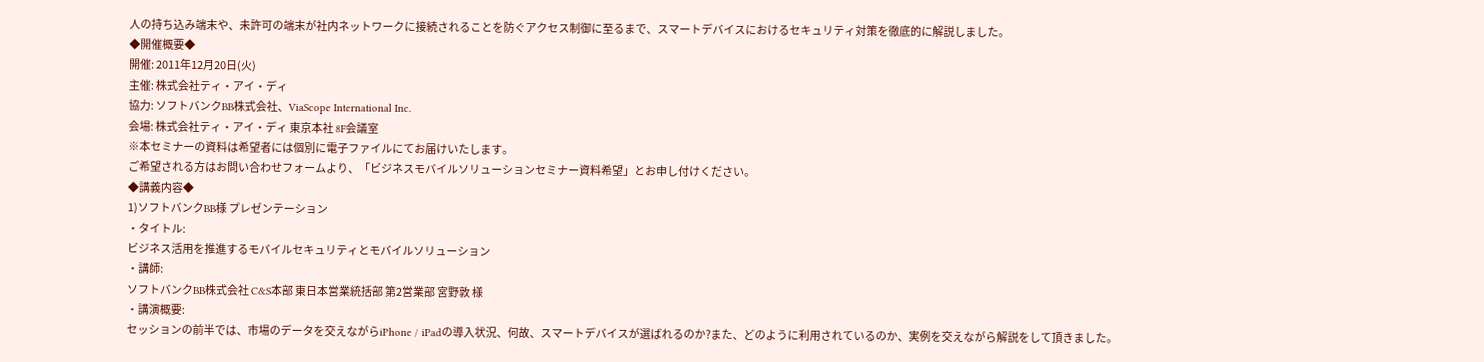人の持ち込み端末や、未許可の端末が社内ネットワークに接続されることを防ぐアクセス制御に至るまで、スマートデバイスにおけるセキュリティ対策を徹底的に解説しました。
◆開催概要◆
開催: 2011年12月20日(火)
主催: 株式会社ティ・アイ・ディ
協力: ソフトバンクBB株式会社、ViaScope International Inc.
会場: 株式会社ティ・アイ・ディ 東京本社 8F会議室
※本セミナーの資料は希望者には個別に電子ファイルにてお届けいたします。
ご希望される方はお問い合わせフォームより、「ビジネスモバイルソリューションセミナー資料希望」とお申し付けください。
◆講義内容◆
1)ソフトバンクBB様 プレゼンテーション
・タイトル:
ビジネス活用を推進するモバイルセキュリティとモバイルソリューション
・講師:
ソフトバンクBB株式会社 C&S本部 東日本営業統括部 第2営業部 宮野敦 様
・講演概要:
セッションの前半では、市場のデータを交えながらiPhone / iPadの導入状況、何故、スマートデバイスが選ばれるのか?また、どのように利用されているのか、実例を交えながら解説をして頂きました。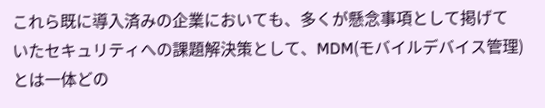これら既に導入済みの企業においても、多くが懸念事項として掲げていたセキュリティへの課題解決策として、MDM(モバイルデバイス管理)とは一体どの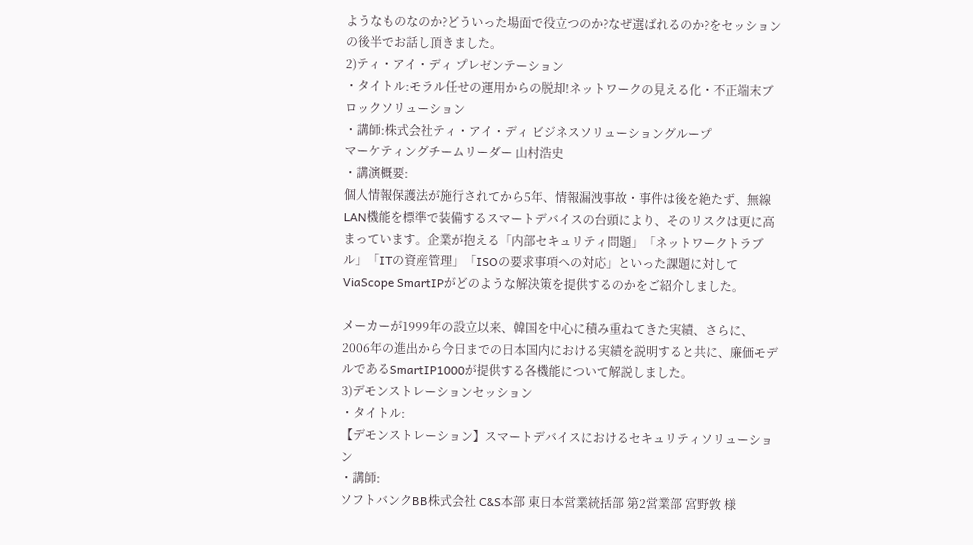ようなものなのか?どういった場面で役立つのか?なぜ選ばれるのか?をセッションの後半でお話し頂きました。
2)ティ・アイ・ディ プレゼンテーション
・タイトル:モラル任せの運用からの脱却!ネットワークの見える化・不正端末ブロックソリューション
・講師:株式会社ティ・アイ・ディ ビジネスソリューショングループ
マーケティングチームリーダー 山村浩史
・講演概要:
個人情報保護法が施行されてから5年、情報漏洩事故・事件は後を絶たず、無線LAN機能を標準で装備するスマートデバイスの台頭により、そのリスクは更に高まっています。企業が抱える「内部セキュリティ問題」「ネットワークトラブル」「ITの資産管理」「ISOの要求事項への対応」といった課題に対してViaScope SmartIPがどのような解決策を提供するのかをご紹介しました。

メーカーが1999年の設立以来、韓国を中心に積み重ねてきた実績、さらに、2006年の進出から今日までの日本国内における実績を説明すると共に、廉価モデルであるSmartIP1000が提供する各機能について解説しました。
3)デモンストレーションセッション
・タイトル:
【デモンストレーション】スマートデバイスにおけるセキュリティソリューション
・講師:
ソフトバンクBB株式会社 C&S本部 東日本営業統括部 第2営業部 宮野敦 様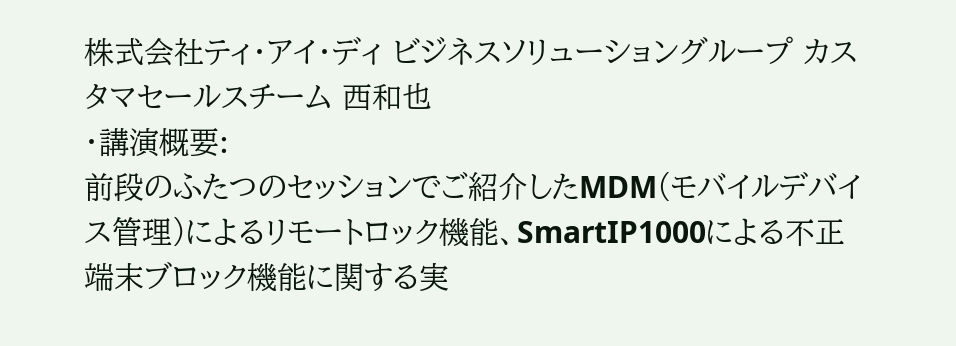株式会社ティ・アイ・ディ ビジネスソリューショングループ カスタマセールスチーム 西和也
・講演概要:
前段のふたつのセッションでご紹介したMDM(モバイルデバイス管理)によるリモートロック機能、SmartIP1000による不正端末ブロック機能に関する実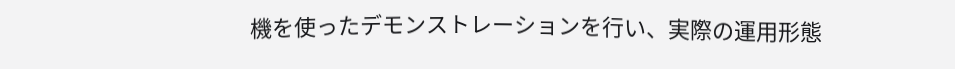機を使ったデモンストレーションを行い、実際の運用形態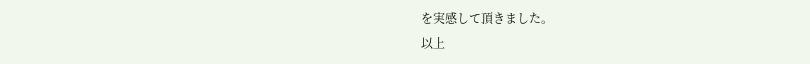を実感して頂きました。
以上